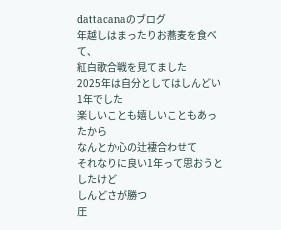dattacanaのブログ
年越しはまったりお蕎麦を食べて、
紅白歌合戦を見てました
2025年は自分としてはしんどい1年でした
楽しいことも嬉しいこともあったから
なんとか心の辻褄合わせて
それなりに良い1年って思おうとしたけど
しんどさが勝つ
圧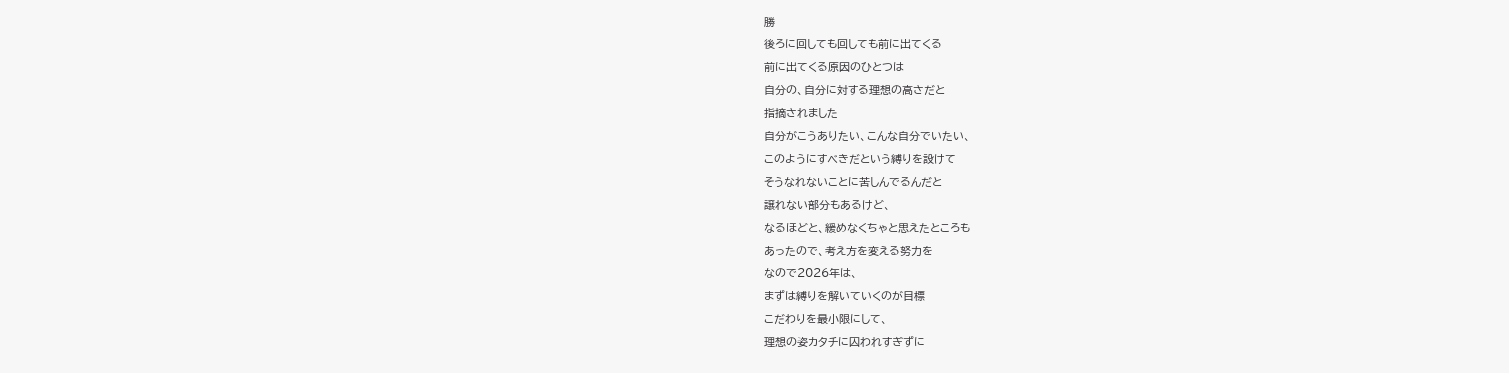勝
後ろに回しても回しても前に出てくる
前に出てくる原因のひとつは
自分の、自分に対する理想の高さだと
指摘されました
自分がこうありたい、こんな自分でいたい、
このようにすべきだという縛りを設けて
そうなれないことに苦しんでるんだと
譲れない部分もあるけど、
なるほどと、緩めなくちゃと思えたところも
あったので、考え方を変える努力を
なので2026年は、
まずは縛りを解いていくのが目標
こだわりを最小限にして、
理想の姿カタチに囚われすぎずに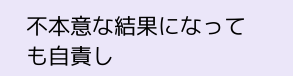不本意な結果になっても自責し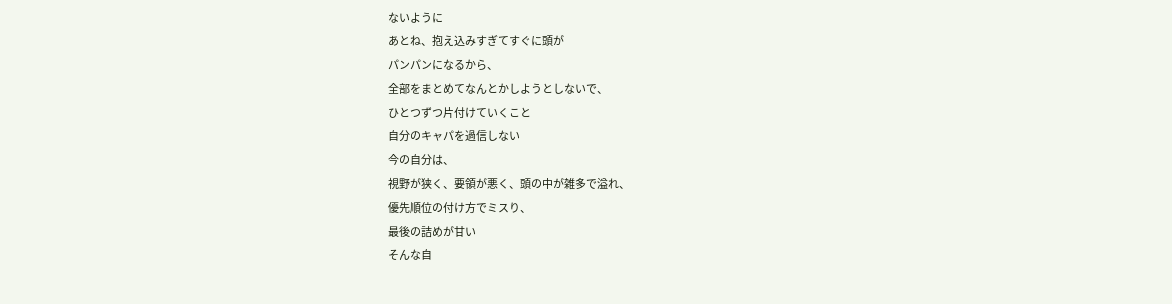ないように
あとね、抱え込みすぎてすぐに頭が
パンパンになるから、
全部をまとめてなんとかしようとしないで、
ひとつずつ片付けていくこと
自分のキャパを過信しない
今の自分は、
視野が狭く、要領が悪く、頭の中が雑多で溢れ、
優先順位の付け方でミスり、
最後の詰めが甘い
そんな自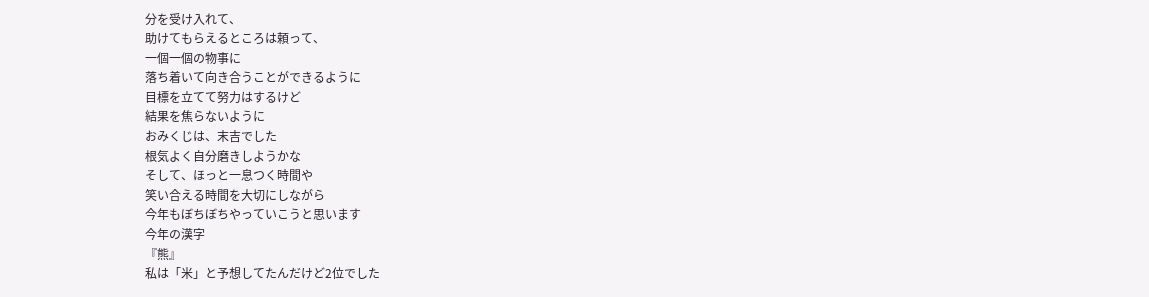分を受け入れて、
助けてもらえるところは頼って、
一個一個の物事に
落ち着いて向き合うことができるように
目標を立てて努力はするけど
結果を焦らないように
おみくじは、末吉でした
根気よく自分磨きしようかな
そして、ほっと一息つく時間や
笑い合える時間を大切にしながら
今年もぼちぼちやっていこうと思います
今年の漢字
『熊』
私は「米」と予想してたんだけど2位でした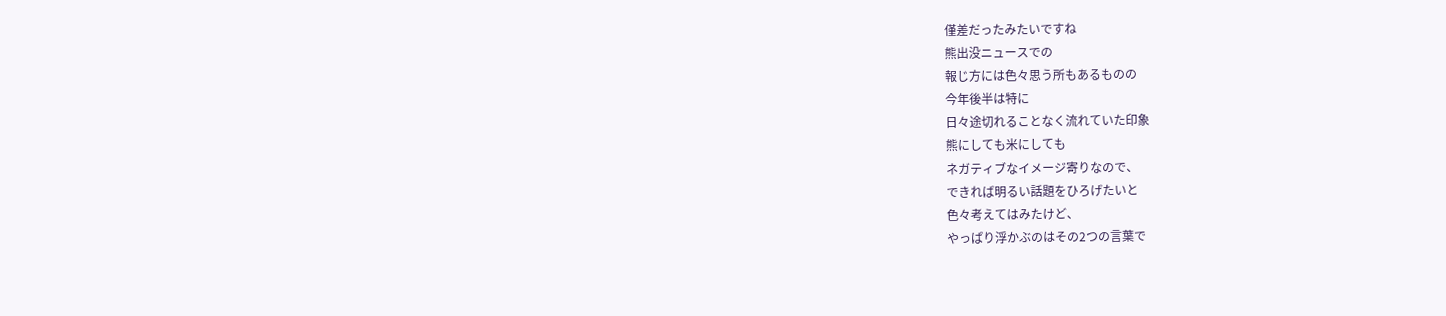僅差だったみたいですね
熊出没ニュースでの
報じ方には色々思う所もあるものの
今年後半は特に
日々途切れることなく流れていた印象
熊にしても米にしても
ネガティブなイメージ寄りなので、
できれば明るい話題をひろげたいと
色々考えてはみたけど、
やっぱり浮かぶのはその2つの言葉で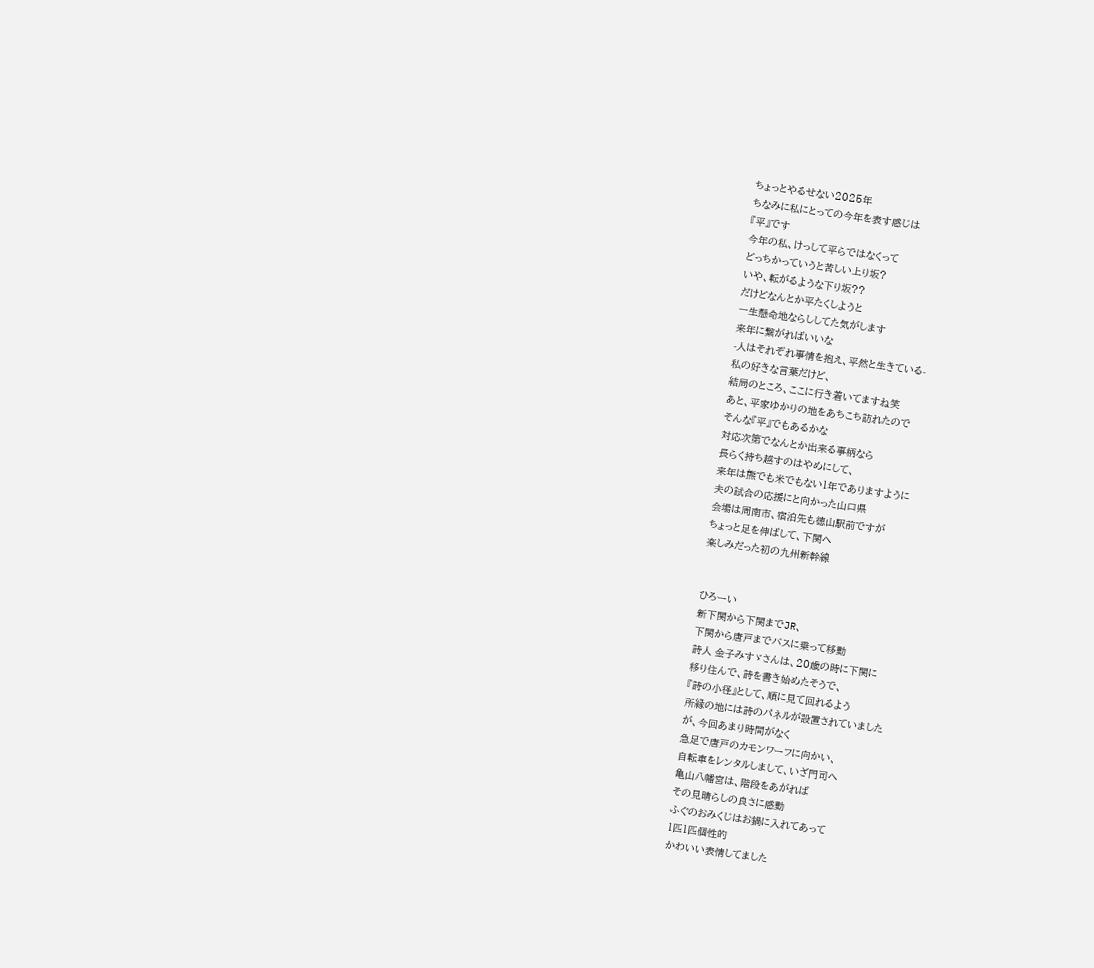ちょっとやるせない2025年
ちなみに私にとっての今年を表す感じは
『平』です
今年の私、けっして平らではなくって
どっちかっていうと苦しい上り坂?
いや、転がるような下り坂??
だけどなんとか平たくしようと
一生懸命地ならししてた気がします
来年に繋がればいいな
-人はそれぞれ事情を抱え、平然と生きている-
私の好きな言葉だけど、
結局のところ、ここに行き着いてますね笑
あと、平家ゆかりの地をあちこち訪れたので
そんな『平』でもあるかな
対応次第でなんとか出来る事柄なら
長らく持ち越すのはやめにして、
来年は熊でも米でもない1年でありますように
夫の試合の応援にと向かった山口県
会場は周南市、宿泊先も徳山駅前ですが
ちょっと足を伸ばして、下関へ
楽しみだった初の九州新幹線


ひろーい
新下関から下関までJR、
下関から唐戸までバスに乗って移動
詩人 金子みすゞさんは、20歳の時に下関に
移り住んで、詩を書き始めたそうで、
『詩の小径』として、順に見て回れるよう
所縁の地には詩のパネルが設置されていました
が、今回あまり時間がなく
急足で唐戸のカモンワーフに向かい、
自転車をレンタルしまして、いざ門司へ
亀山八幡宮は、階段をあがれば
その見晴らしの良さに感動
ふぐのおみくじはお鍋に入れてあって
1匹1匹個性的
かわいい表情してました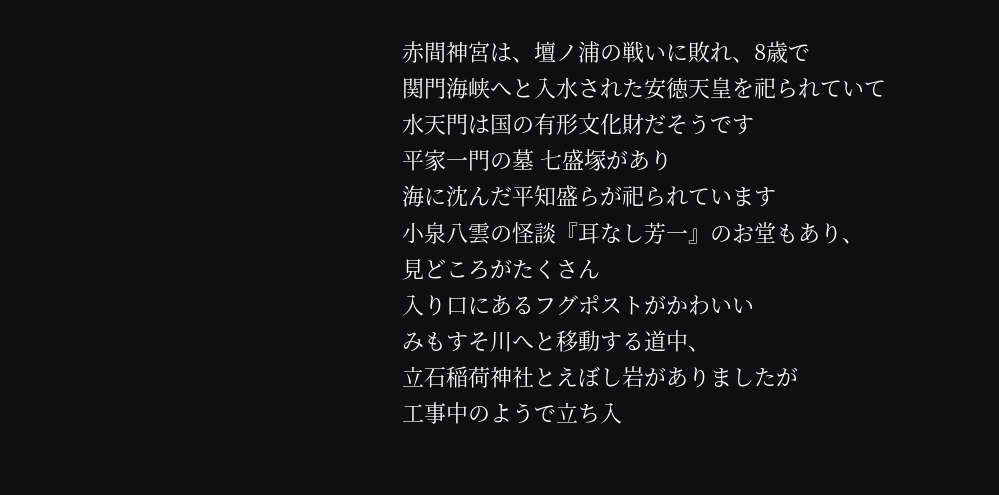赤間神宮は、壇ノ浦の戦いに敗れ、8歳で
関門海峡へと入水された安徳天皇を祀られていて
水天門は国の有形文化財だそうです
平家一門の墓 七盛塚があり
海に沈んだ平知盛らが祀られています
小泉八雲の怪談『耳なし芳一』のお堂もあり、
見どころがたくさん
入り口にあるフグポストがかわいい
みもすそ川へと移動する道中、
立石稲荷神社とえぼし岩がありましたが
工事中のようで立ち入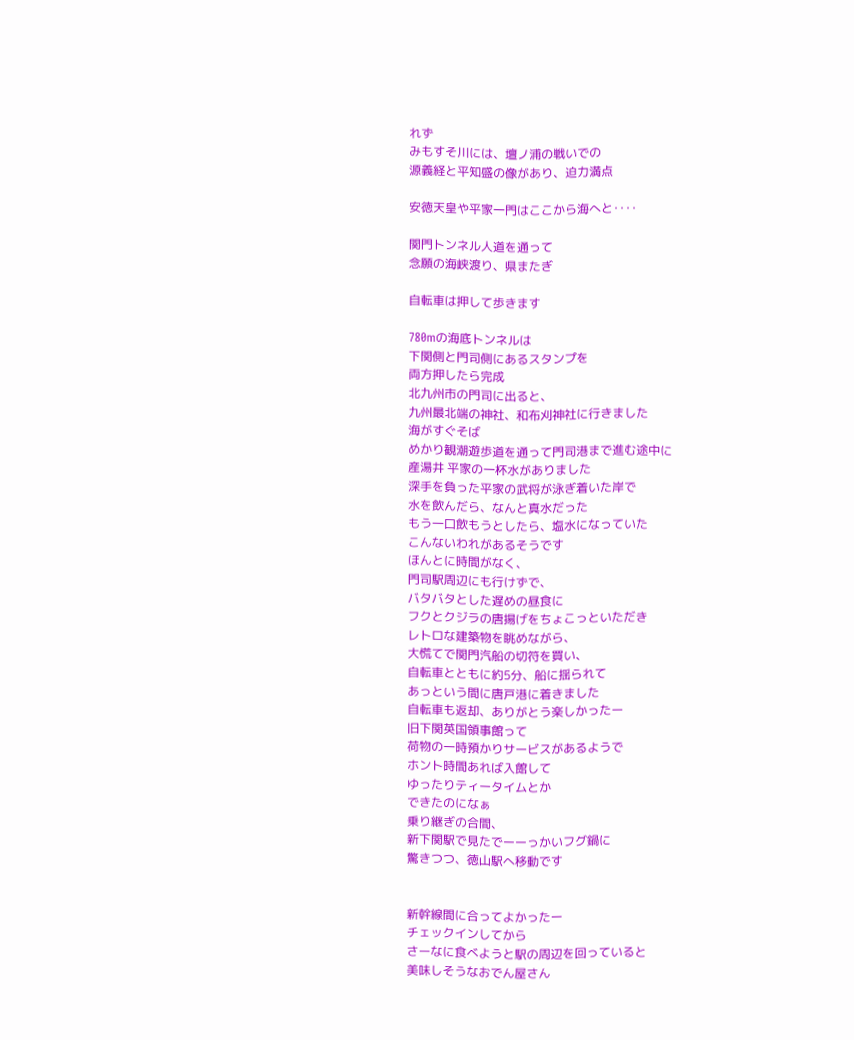れず
みもすそ川には、壇ノ浦の戦いでの
源義経と平知盛の像があり、迫力満点

安徳天皇や平家一門はここから海へと‥‥

関門トンネル人道を通って
念願の海峡渡り、県またぎ

自転車は押して歩きます

780mの海底トンネルは
下関側と門司側にあるスタンプを
両方押したら完成
北九州市の門司に出ると、
九州最北端の神社、和布刈神社に行きました
海がすぐそば
めかり観潮遊歩道を通って門司港まで進む途中に
産湯井 平家の一杯水がありました
深手を負った平家の武将が泳ぎ着いた岸で
水を飲んだら、なんと真水だった
もう一口飲もうとしたら、塩水になっていた
こんないわれがあるそうです
ほんとに時間がなく、
門司駅周辺にも行けずで、
バタバタとした遅めの昼食に
フクとクジラの唐揚げをちょこっといただき
レトロな建築物を眺めながら、
大慌てで関門汽船の切符を買い、
自転車とともに約5分、船に揺られて
あっという間に唐戸港に着きました
自転車も返却、ありがとう楽しかったー
旧下関英国領事館って
荷物の一時預かりサービスがあるようで
ホント時間あれば入館して
ゆったりティータイムとか
できたのになぁ
乗り継ぎの合間、
新下関駅で見たでーーっかいフグ鍋に
驚きつつ、徳山駅へ移動です


新幹線間に合ってよかったー
チェックインしてから
さーなに食べようと駅の周辺を回っていると
美味しそうなおでん屋さん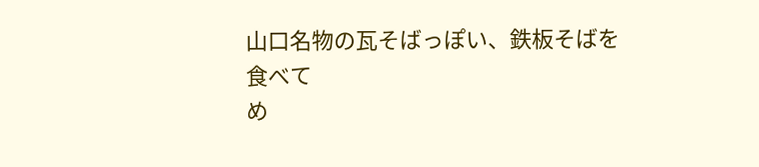山口名物の瓦そばっぽい、鉄板そばを食べて
め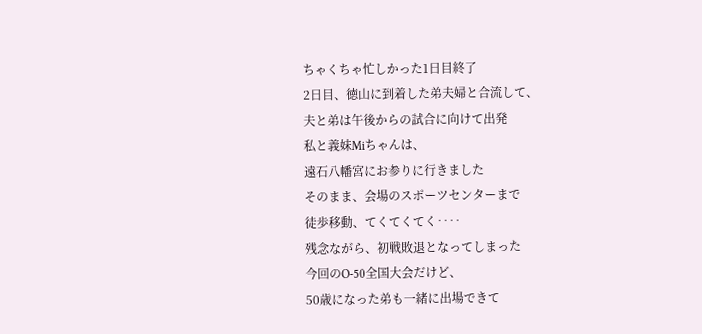ちゃくちゃ忙しかった1日目終了
2日目、徳山に到着した弟夫婦と合流して、
夫と弟は午後からの試合に向けて出発
私と義妹Miちゃんは、
遠石八幡宮にお参りに行きました
そのまま、会場のスポーツセンターまで
徒歩移動、てくてくてく‥‥
残念ながら、初戦敗退となってしまった
今回のO-50全国大会だけど、
50歳になった弟も一緒に出場できて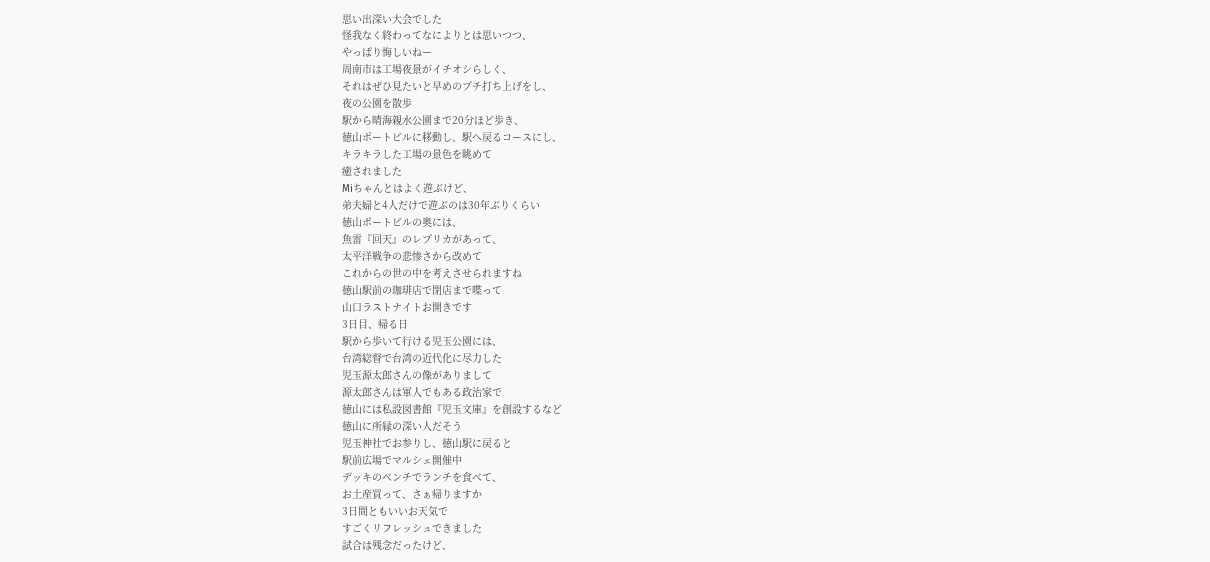思い出深い大会でした
怪我なく終わってなによりとは思いつつ、
やっぱり悔しいねー
周南市は工場夜景がイチオシらしく、
それはぜひ見たいと早めのプチ打ち上げをし、
夜の公園を散歩
駅から晴海親水公園まで20分ほど歩き、
徳山ポートビルに移動し、駅へ戻るコースにし、
キラキラした工場の景色を眺めて
癒されました
Miちゃんとはよく遊ぶけど、
弟夫婦と4人だけで遊ぶのは30年ぶりくらい
徳山ポートビルの奥には、
魚雷『回天』のレプリカがあって、
太平洋戦争の悲惨さから改めて
これからの世の中を考えさせられますね
徳山駅前の珈琲店で閉店まで喋って
山口ラストナイトお開きです
3日目、帰る日
駅から歩いて行ける児玉公園には、
台湾総督で台湾の近代化に尽力した
児玉源太郎さんの像がありまして
源太郎さんは軍人でもある政治家で
徳山には私設図書館『児玉文庫』を創設するなど
徳山に所縁の深い人だそう
児玉神社でお参りし、徳山駅に戻ると
駅前広場でマルシェ開催中
デッキのベンチでランチを食べて、
お土産買って、さぁ帰りますか
3日間ともいいお天気で
すごくリフレッシュできました
試合は残念だったけど、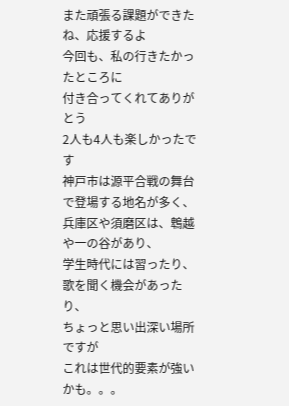また頑張る課題ができたね、応援するよ
今回も、私の行きたかったところに
付き合ってくれてありがとう
2人も4人も楽しかったです
神戸市は源平合戦の舞台で登場する地名が多く、
兵庫区や須磨区は、鵯越や一の谷があり、
学生時代には習ったり、歌を聞く機会があったり、
ちょっと思い出深い場所ですが
これは世代的要素が強いかも。。。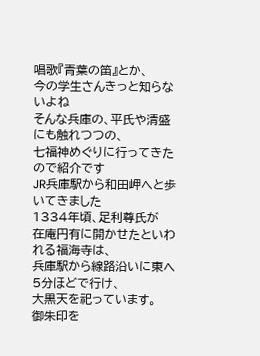唱歌『青葉の笛』とか、
今の学生さんきっと知らないよね
そんな兵庫の、平氏や清盛にも触れつつの、
七福神めぐりに行ってきたので紹介です
JR兵庫駅から和田岬へと歩いてきました
1334年頃、足利尊氏が
在庵円有に開かせたといわれる福海寺は、
兵庫駅から線路沿いに東へ5分ほどで行け、
大黒天を祀っています。
御朱印を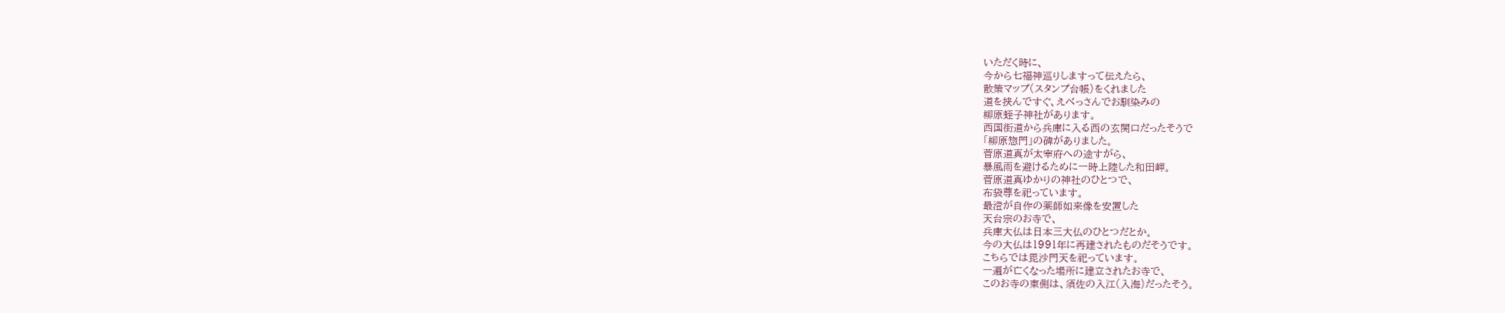いただく時に、
今から七福神巡りしますって伝えたら、
散策マップ(スタンプ台帳)をくれました
道を挟んですぐ、えべっさんでお馴染みの
柳原蛭子神社があります。
西国街道から兵庫に入る西の玄関口だったそうで
「柳原惣門」の碑がありました。
菅原道真が太宰府への途すがら、
暴風雨を避けるために一時上陸した和田岬。
菅原道真ゆかりの神社のひとつで、
布袋尊を祀っています。
最澄が自作の薬師如来像を安置した
天台宗のお寺で、
兵庫大仏は日本三大仏のひとつだとか。
今の大仏は1991年に再建されたものだそうです。
こちらでは毘沙門天を祀っています。
一遍が亡くなった場所に建立されたお寺で、
このお寺の東側は、須佐の入江(入海)だったそう。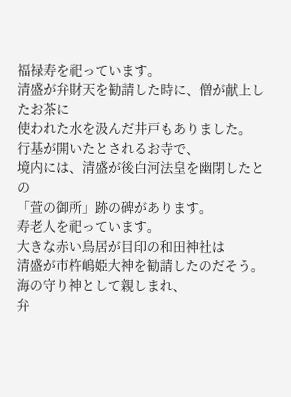福禄寿を祀っています。
清盛が弁財天を勧請した時に、僧が献上したお茶に
使われた水を汲んだ井戸もありました。
行基が開いたとされるお寺で、
境内には、清盛が後白河法皇を幽閉したとの
「萱の御所」跡の碑があります。
寿老人を祀っています。
大きな赤い鳥居が目印の和田神社は
清盛が市杵嶋姫大神を勧請したのだそう。
海の守り神として親しまれ、
弁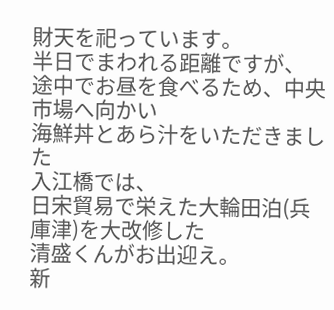財天を祀っています。
半日でまわれる距離ですが、
途中でお昼を食べるため、中央市場へ向かい
海鮮丼とあら汁をいただきました
入江橋では、
日宋貿易で栄えた大輪田泊(兵庫津)を大改修した
清盛くんがお出迎え。
新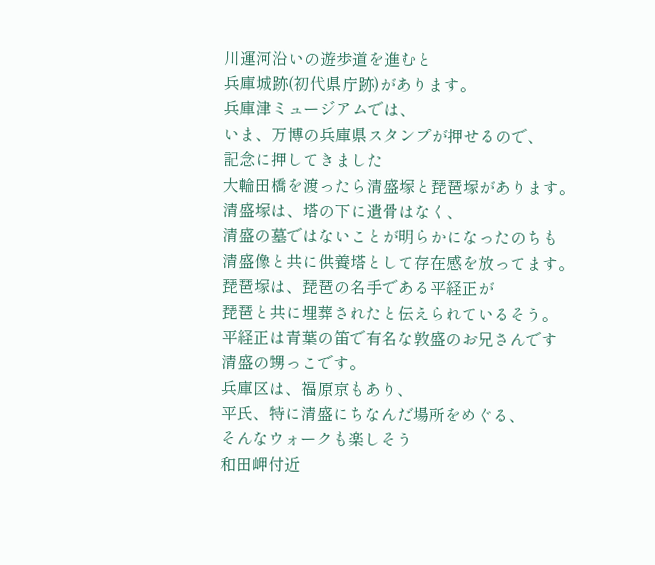川運河沿いの遊歩道を進むと
兵庫城跡(初代県庁跡)があります。
兵庫津ミュージアムでは、
いま、万博の兵庫県スタンプが押せるので、
記念に押してきました
大輪田橋を渡ったら清盛塚と琵琶塚があります。
清盛塚は、塔の下に遺骨はなく、
清盛の墓ではないことが明らかになったのちも
清盛像と共に供養塔として存在感を放ってます。
琵琶塚は、琵琶の名手である平経正が
琵琶と共に埋葬されたと伝えられているそう。
平経正は青葉の笛で有名な敦盛のお兄さんです
清盛の甥っこです。
兵庫区は、福原京もあり、
平氏、特に清盛にちなんだ場所をめぐる、
そんなウォークも楽しそう
和田岬付近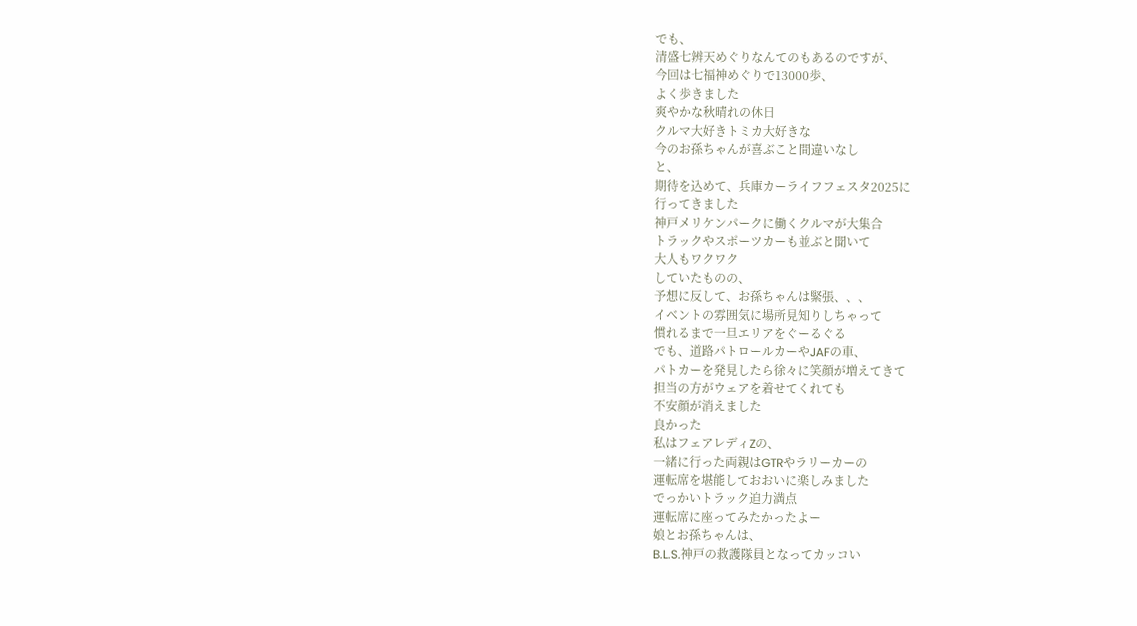でも、
清盛七辨天めぐりなんてのもあるのですが、
今回は七福神めぐりで13000歩、
よく歩きました
爽やかな秋晴れの休日
クルマ大好きトミカ大好きな
今のお孫ちゃんが喜ぶこと間違いなし
と、
期待を込めて、兵庫カーライフフェスタ2025に
行ってきました
神戸メリケンパークに働くクルマが大集合
トラックやスポーツカーも並ぶと聞いて
大人もワクワク
していたものの、
予想に反して、お孫ちゃんは緊張、、、
イベントの雰囲気に場所見知りしちゃって
慣れるまで一旦エリアをぐーるぐる
でも、道路パトロールカーやJAFの車、
パトカーを発見したら徐々に笑顔が増えてきて
担当の方がウェアを着せてくれても
不安顔が消えました
良かった
私はフェアレディZの、
一緒に行った両親はGTRやラリーカーの
運転席を堪能しておおいに楽しみました
でっかいトラック迫力満点
運転席に座ってみたかったよー
娘とお孫ちゃんは、
B.L.S.神戸の救護隊員となってカッコい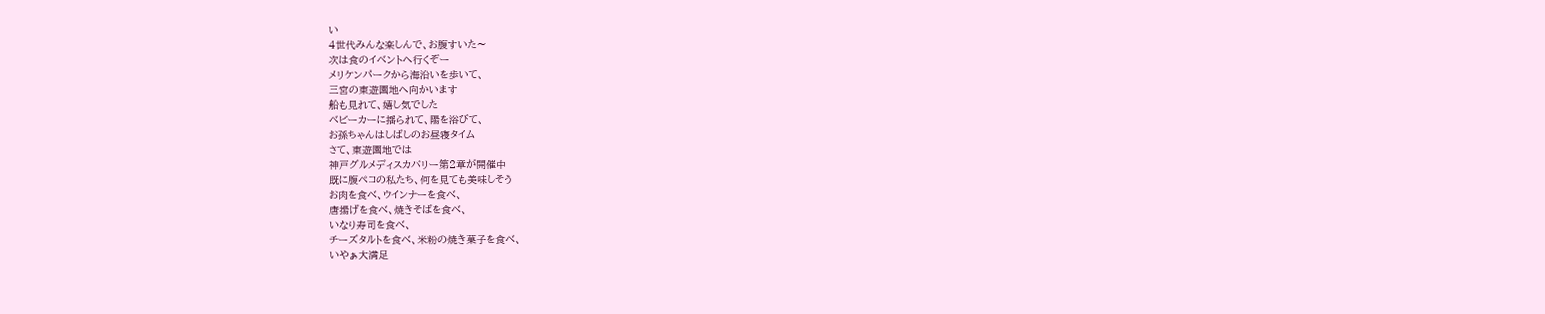い
4世代みんな楽しんで、お腹すいた〜
次は食のイベントへ行くぞー
メリケンパークから海沿いを歩いて、
三宮の東遊園地へ向かいます
船も見れて、嬉し気でした
ベビーカーに揺られて、陽を浴びて、
お孫ちゃんはしばしのお昼寝タイム
さて、東遊園地では
神戸グルメディスカバリー第2章が開催中
既に腹ペコの私たち、何を見ても美味しそう
お肉を食べ、ウインナーを食べ、
唐揚げを食べ、焼きそばを食べ、
いなり寿司を食べ、
チーズタルトを食べ、米粉の焼き菓子を食べ、
いやぁ大満足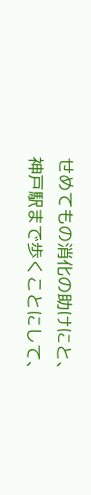せめてもの消化の助けにと、
神戸駅まで歩くことにして、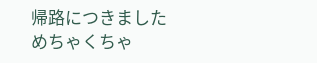帰路につきました
めちゃくちゃ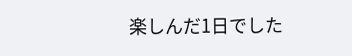楽しんだ1日でした